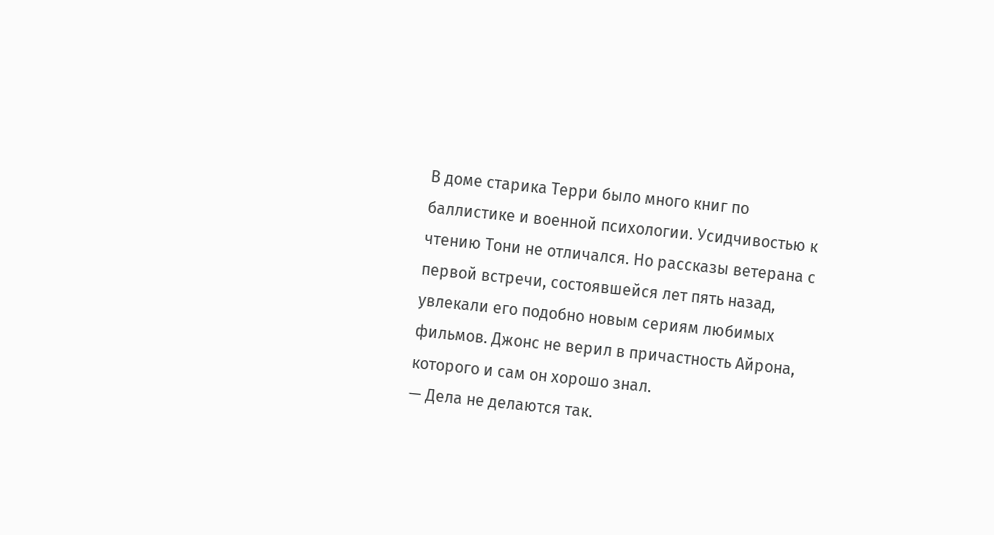В доме старика Терри было много книг по баллистике и военной психологии. Усидчивостью к чтению Тони не отличался. Но рассказы ветерана с первой встречи, состоявшейся лет пять назад, увлекали его подобно новым сериям любимых фильмов. Джонс не верил в причастность Айрона, которого и сам он хорошо знал.
— Дела не делаются так.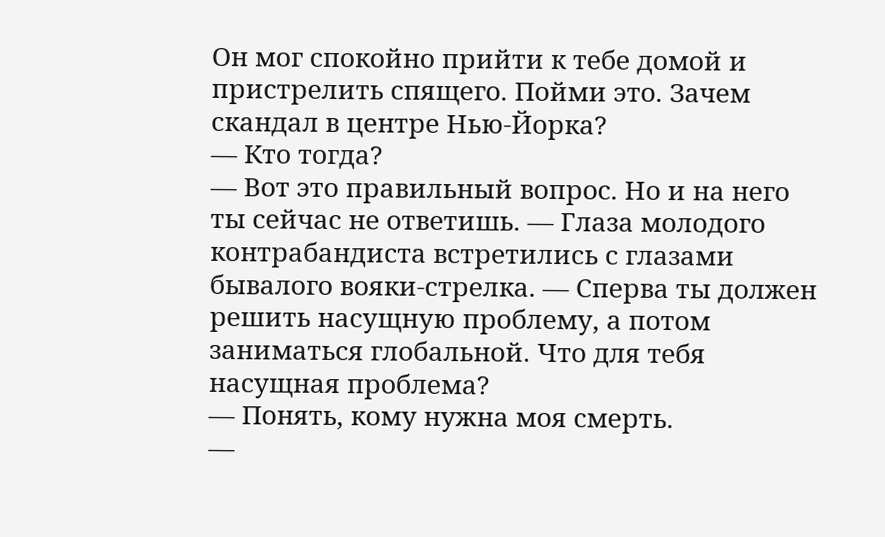Он мог спокойно прийти к тебе домой и пристрелить спящего. Пойми это. Зачем скандал в центре Нью-Йорка?
— Кто тогда?
— Вот это правильный вопрос. Но и на него ты сейчас не ответишь. — Глаза молодого контрабандиста встретились с глазами бывалого вояки-стрелка. — Сперва ты должен решить насущную проблему, а потом заниматься глобальной. Что для тебя насущная проблема?
— Понять, кому нужна моя смерть.
—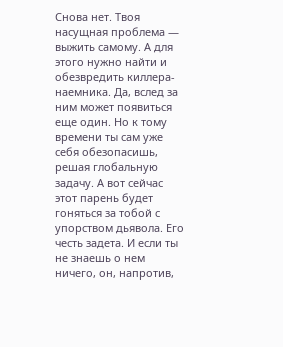Снова нет. Твоя насущная проблема — выжить самому. А для этого нужно найти и обезвредить киллера-наемника. Да, вслед за ним может появиться еще один. Но к тому времени ты сам уже себя обезопасишь, решая глобальную задачу. А вот сейчас этот парень будет гоняться за тобой с упорством дьявола. Его честь задета. И если ты не знаешь о нем ничего, он, напротив,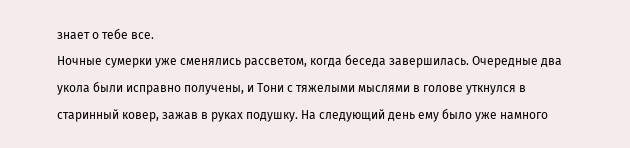знает о тебе все.
Ночные сумерки уже сменялись рассветом, когда беседа завершилась. Очередные два укола были исправно получены, и Тони с тяжелыми мыслями в голове уткнулся в старинный ковер, зажав в руках подушку. На следующий день ему было уже намного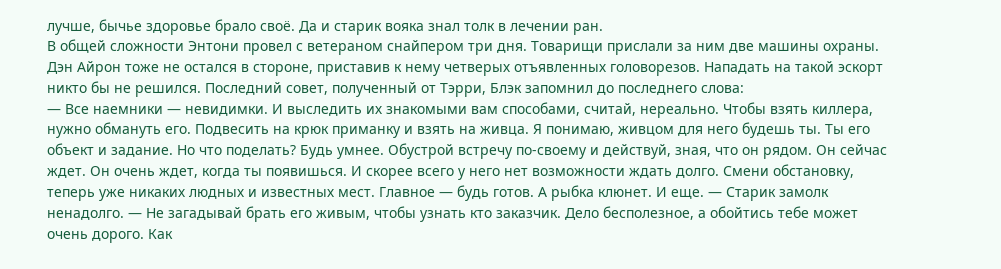лучше, бычье здоровье брало своё. Да и старик вояка знал толк в лечении ран.
В общей сложности Энтони провел с ветераном снайпером три дня. Товарищи прислали за ним две машины охраны. Дэн Айрон тоже не остался в стороне, приставив к нему четверых отъявленных головорезов. Нападать на такой эскорт никто бы не решился. Последний совет, полученный от Тэрри, Блэк запомнил до последнего слова:
— Все наемники — невидимки. И выследить их знакомыми вам способами, считай, нереально. Чтобы взять киллера, нужно обмануть его. Подвесить на крюк приманку и взять на живца. Я понимаю, живцом для него будешь ты. Ты его объект и задание. Но что поделать? Будь умнее. Обустрой встречу по-своему и действуй, зная, что он рядом. Он сейчас ждет. Он очень ждет, когда ты появишься. И скорее всего у него нет возможности ждать долго. Смени обстановку, теперь уже никаких людных и известных мест. Главное — будь готов. А рыбка клюнет. И еще. — Старик замолк ненадолго. — Не загадывай брать его живым, чтобы узнать кто заказчик. Дело бесполезное, а обойтись тебе может очень дорого. Как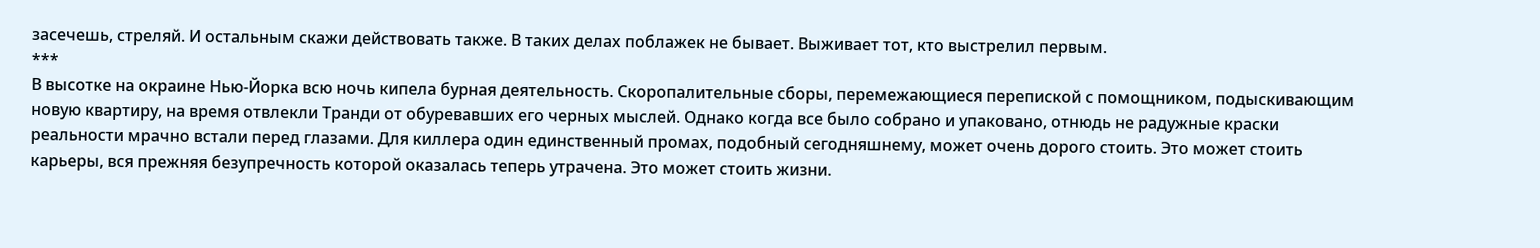засечешь, стреляй. И остальным скажи действовать также. В таких делах поблажек не бывает. Выживает тот, кто выстрелил первым.
***
В высотке на окраине Нью-Йорка всю ночь кипела бурная деятельность. Скоропалительные сборы, перемежающиеся перепиской с помощником, подыскивающим новую квартиру, на время отвлекли Транди от обуревавших его черных мыслей. Однако когда все было собрано и упаковано, отнюдь не радужные краски реальности мрачно встали перед глазами. Для киллера один единственный промах, подобный сегодняшнему, может очень дорого стоить. Это может стоить карьеры, вся прежняя безупречность которой оказалась теперь утрачена. Это может стоить жизни.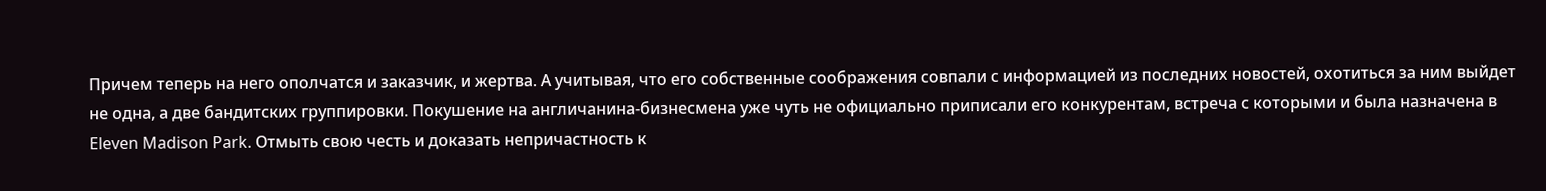Причем теперь на него ополчатся и заказчик, и жертва. А учитывая, что его собственные соображения совпали с информацией из последних новостей, охотиться за ним выйдет не одна, а две бандитских группировки. Покушение на англичанина-бизнесмена уже чуть не официально приписали его конкурентам, встреча с которыми и была назначена в Eleven Madison Park. Отмыть свою честь и доказать непричастность к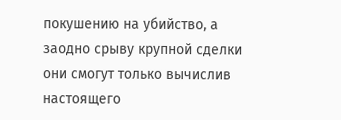покушению на убийство, а заодно срыву крупной сделки они смогут только вычислив настоящего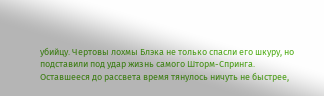убийцу. Чертовы лохмы Блэка не только спасли его шкуру, но подставили под удар жизнь самого Шторм-Спринга.
Оставшееся до рассвета время тянулось ничуть не быстрее,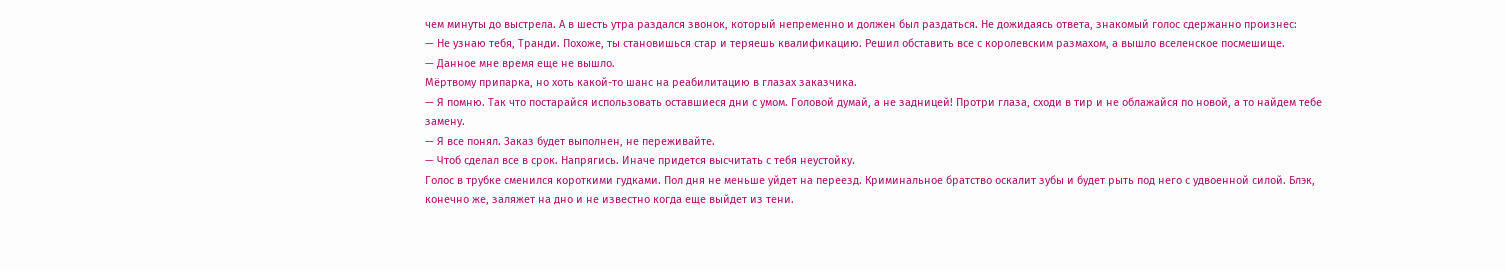чем минуты до выстрела. А в шесть утра раздался звонок, который непременно и должен был раздаться. Не дожидаясь ответа, знакомый голос сдержанно произнес:
— Не узнаю тебя, Транди. Похоже, ты становишься стар и теряешь квалификацию. Решил обставить все с королевским размахом, а вышло вселенское посмешище.
— Данное мне время еще не вышло.
Мёртвому припарка, но хоть какой-то шанс на реабилитацию в глазах заказчика.
— Я помню. Так что постарайся использовать оставшиеся дни с умом. Головой думай, а не задницей! Протри глаза, сходи в тир и не облажайся по новой, а то найдем тебе замену.
— Я все понял. Заказ будет выполнен, не переживайте.
— Чтоб сделал все в срок. Напрягись. Иначе придется высчитать с тебя неустойку.
Голос в трубке сменился короткими гудками. Пол дня не меньше уйдет на переезд. Криминальное братство оскалит зубы и будет рыть под него с удвоенной силой. Блэк, конечно же, заляжет на дно и не известно когда еще выйдет из тени.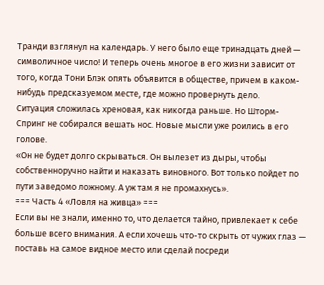Транди взглянул на календарь. У него было еще тринадцать дней — символичное число! И теперь очень многое в его жизни зависит от того, когда Тони Блэк опять объявится в обществе, причем в каком-нибудь предсказуемом месте, где можно провернуть дело.
Ситуация сложилась хреновая, как никогда раньше. Но Шторм-Спринг не собирался вешать нос. Новые мысли уже роились в его голове.
«Он не будет долго скрываться. Он вылезет из дыры, чтобы собственноручно найти и наказать виновного. Вот только пойдет по пути заведомо ложному. А уж там я не промахнусь».
=== Часть 4 «Ловля на живца» ===
Если вы не знали, именно то, что делается тайно, привлекает к себе больше всего внимания. А если хочешь что-то скрыть от чужих глаз — поставь на самое видное место или сделай посреди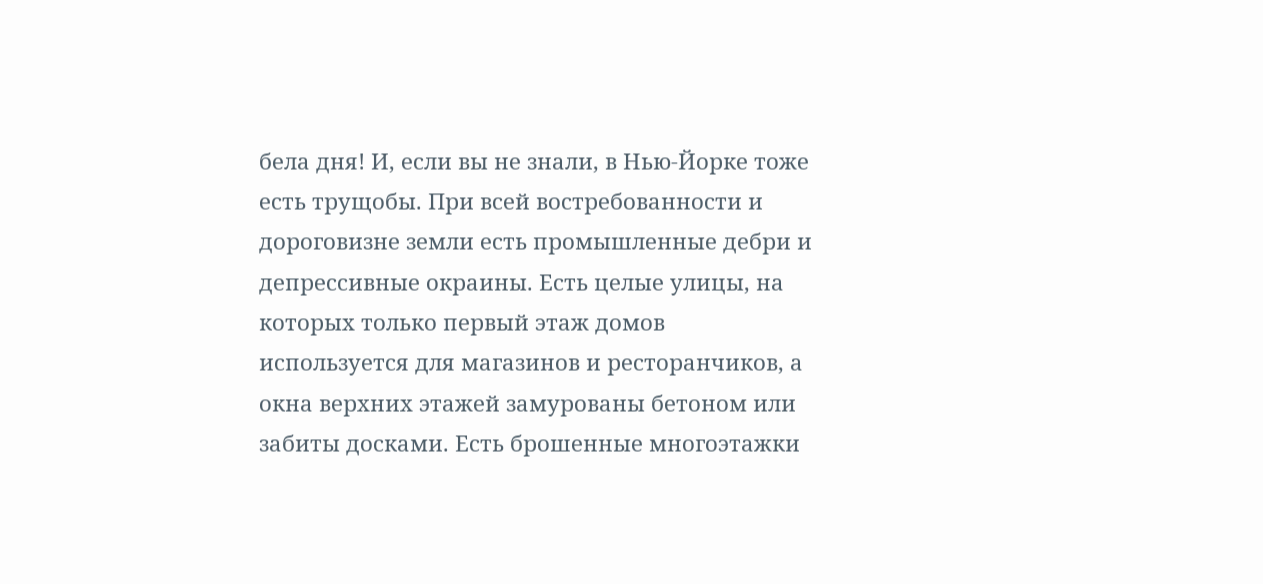бела дня! И, если вы не знали, в Нью-Йорке тоже есть трущобы. При всей востребованности и дороговизне земли есть промышленные дебри и депрессивные окраины. Есть целые улицы, на которых только первый этаж домов используется для магазинов и ресторанчиков, а окна верхних этажей замурованы бетоном или забиты досками. Есть брошенные многоэтажки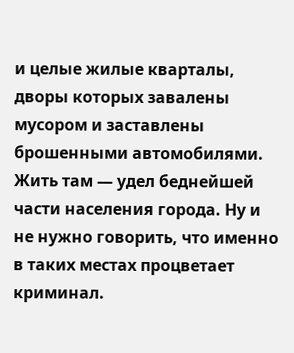и целые жилые кварталы, дворы которых завалены мусором и заставлены брошенными автомобилями. Жить там — удел беднейшей части населения города. Ну и не нужно говорить, что именно в таких местах процветает криминал.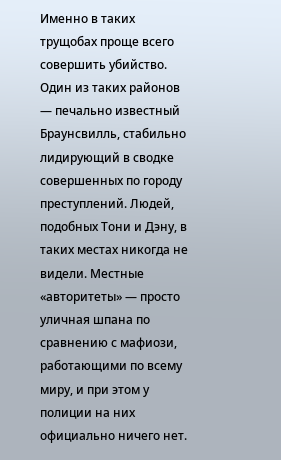Именно в таких трущобах проще всего совершить убийство. Один из таких районов — печально известный Браунсвилль, стабильно лидирующий в сводке совершенных по городу преступлений. Людей, подобных Тони и Дэну, в таких местах никогда не видели. Местные «авторитеты» — просто уличная шпана по сравнению с мафиози, работающими по всему миру, и при этом у полиции на них официально ничего нет.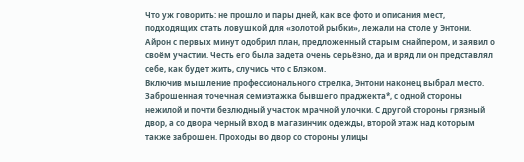Что уж говорить: не прошло и пары дней, как все фото и описания мест, подходящих стать ловушкой для «золотой рыбки», лежали на столе у Энтони.
Айрон с первых минут одобрил план, предложенный старым снайпером, и заявил о своём участии. Честь его была задета очень серьёзно, да и вряд ли он представлял себе, как будет жить, случись что с Блэком.
Включив мышление профессионального стрелка, Энтони наконец выбрал место. Заброшенная точечная семиэтажка бывшего праджекта*, с одной стороны нежилой и почти безлюдный участок мрачной улочки. С другой стороны грязный двор, а со двора черный вход в магазинчик одежды, второй этаж над которым также заброшен. Проходы во двор со стороны улицы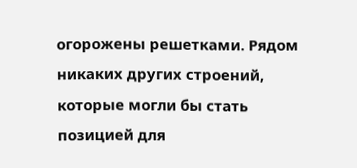огорожены решетками. Рядом никаких других строений, которые могли бы стать позицией для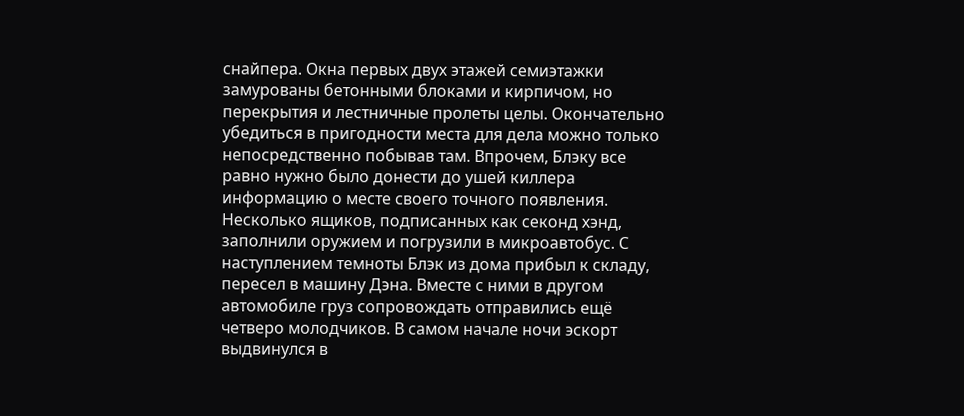снайпера. Окна первых двух этажей семиэтажки замурованы бетонными блоками и кирпичом, но перекрытия и лестничные пролеты целы. Окончательно убедиться в пригодности места для дела можно только непосредственно побывав там. Впрочем, Блэку все равно нужно было донести до ушей киллера информацию о месте своего точного появления.
Несколько ящиков, подписанных как секонд хэнд, заполнили оружием и погрузили в микроавтобус. С наступлением темноты Блэк из дома прибыл к складу, пересел в машину Дэна. Вместе с ними в другом автомобиле груз сопровождать отправились ещё четверо молодчиков. В самом начале ночи эскорт выдвинулся в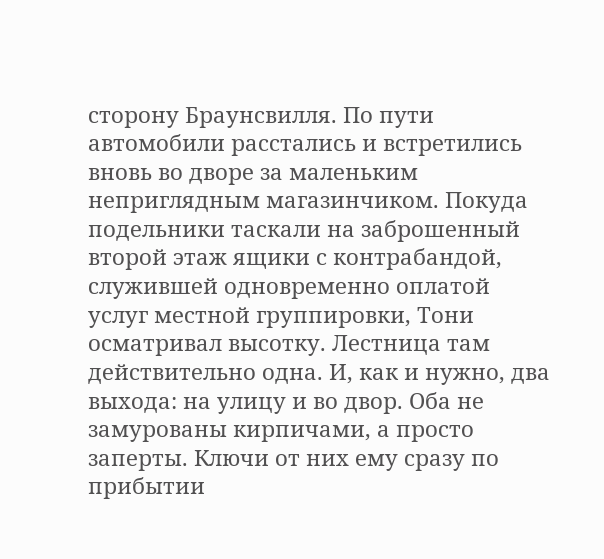сторону Браунсвилля. По пути автомобили расстались и встретились вновь во дворе за маленьким неприглядным магазинчиком. Покуда подельники таскали на заброшенный второй этаж ящики с контрабандой, служившей одновременно оплатой услуг местной группировки, Тони осматривал высотку. Лестница там действительно одна. И, как и нужно, два выхода: на улицу и во двор. Оба не замурованы кирпичами, а просто заперты. Ключи от них ему сразу по прибытии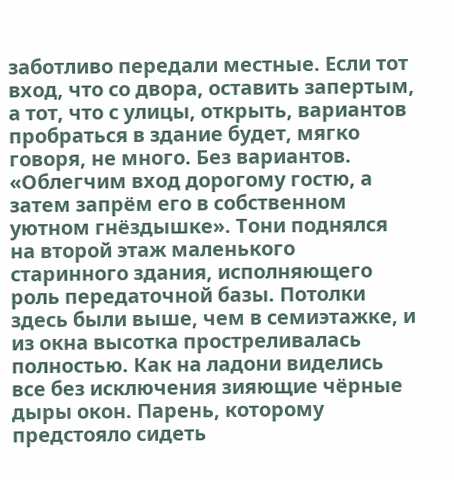заботливо передали местные. Если тот вход, что со двора, оставить запертым, а тот, что с улицы, открыть, вариантов пробраться в здание будет, мягко говоря, не много. Без вариантов. «Облегчим вход дорогому гостю, а затем запрём его в собственном уютном гнёздышке». Тони поднялся на второй этаж маленького старинного здания, исполняющего роль передаточной базы. Потолки здесь были выше, чем в семиэтажке, и из окна высотка простреливалась полностью. Как на ладони виделись все без исключения зияющие чёрные дыры окон. Парень, которому предстояло сидеть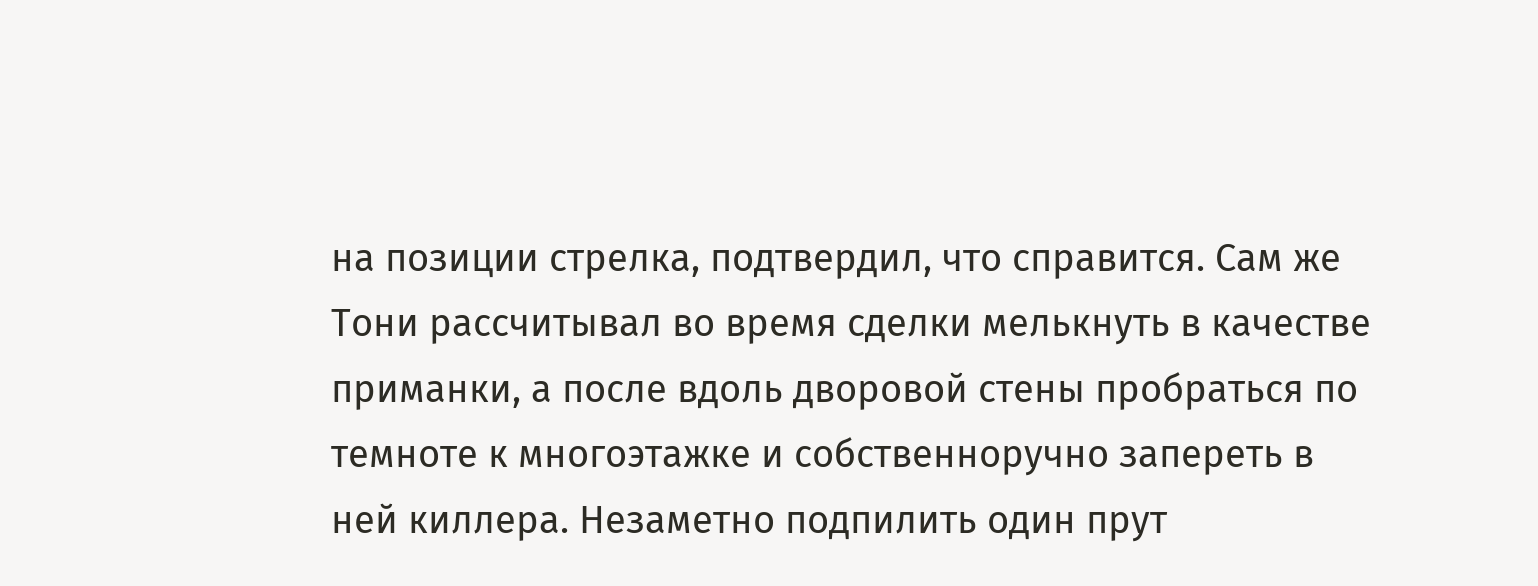на позиции стрелка, подтвердил, что справится. Сам же Тони рассчитывал во время сделки мелькнуть в качестве приманки, а после вдоль дворовой стены пробраться по темноте к многоэтажке и собственноручно запереть в ней киллера. Незаметно подпилить один прут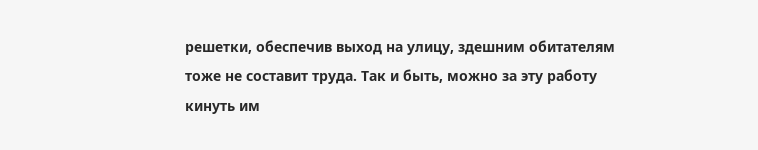решетки, обеспечив выход на улицу, здешним обитателям тоже не составит труда. Так и быть, можно за эту работу кинуть им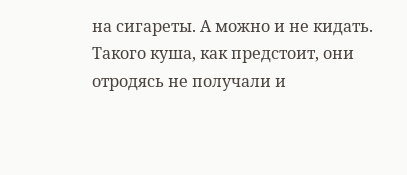на сигареты. А можно и не кидать. Такого куша, как предстоит, они отродясь не получали и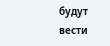будут вести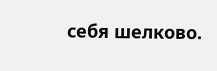себя шелково.